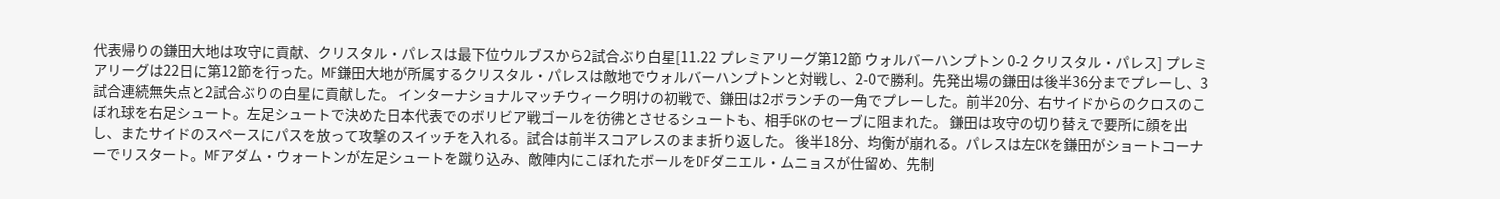代表帰りの鎌田大地は攻守に貢献、クリスタル・パレスは最下位ウルブスから2試合ぶり白星[11.22 プレミアリーグ第12節 ウォルバーハンプトン 0-2 クリスタル・パレス] プレミアリーグは22日に第12節を行った。MF鎌田大地が所属するクリスタル・パレスは敵地でウォルバーハンプトンと対戦し、2-0で勝利。先発出場の鎌田は後半36分までプレーし、3試合連続無失点と2試合ぶりの白星に貢献した。 インターナショナルマッチウィーク明けの初戦で、鎌田は2ボランチの一角でプレーした。前半20分、右サイドからのクロスのこぼれ球を右足シュート。左足シュートで決めた日本代表でのボリビア戦ゴールを彷彿とさせるシュートも、相手GKのセーブに阻まれた。 鎌田は攻守の切り替えで要所に顔を出し、またサイドのスペースにパスを放って攻撃のスイッチを入れる。試合は前半スコアレスのまま折り返した。 後半18分、均衡が崩れる。パレスは左CKを鎌田がショートコーナーでリスタート。MFアダム・ウォートンが左足シュートを蹴り込み、敵陣内にこぼれたボールをDFダニエル・ムニョスが仕留め、先制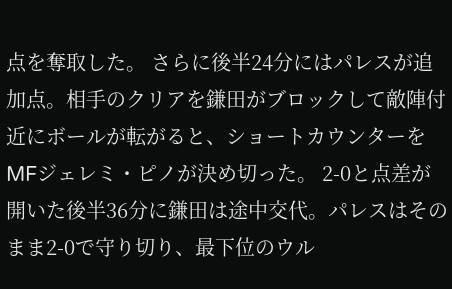点を奪取した。 さらに後半24分にはパレスが追加点。相手のクリアを鎌田がブロックして敵陣付近にボールが転がると、ショートカウンターをMFジェレミ・ピノが決め切った。 2-0と点差が開いた後半36分に鎌田は途中交代。パレスはそのまま2-0で守り切り、最下位のウル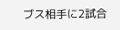ブス相手に2試合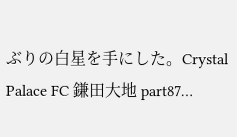ぶりの白星を手にした。Crystal Palace FC 鎌田大地 part87…